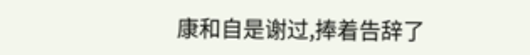康和自是谢过,捧着告辞了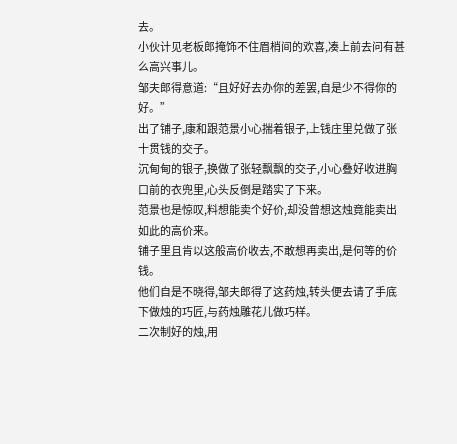去。
小伙计见老板郎掩饰不住眉梢间的欢喜,凑上前去问有甚么高兴事儿。
邹夫郎得意道:“且好好去办你的差罢,自是少不得你的好。”
出了铺子,康和跟范景小心揣着银子,上钱庄里兑做了张十贯钱的交子。
沉甸甸的银子,换做了张轻飘飘的交子,小心叠好收进胸口前的衣兜里,心头反倒是踏实了下来。
范景也是惊叹,料想能卖个好价,却没曾想这烛竟能卖出如此的高价来。
铺子里且肯以这般高价收去,不敢想再卖出,是何等的价钱。
他们自是不晓得,邹夫郎得了这药烛,转头便去请了手底下做烛的巧匠,与药烛雕花儿做巧样。
二次制好的烛,用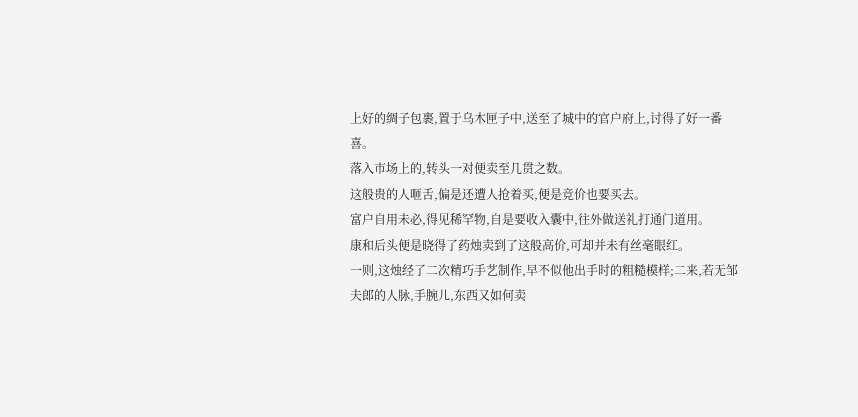上好的绸子包裹,置于乌木匣子中,送至了城中的官户府上,讨得了好一番喜。
落入市场上的,转头一对便卖至几贯之数。
这般贵的人咂舌,偏是还遭人抢着买,便是竞价也要买去。
富户自用未必,得见稀罕物,自是要收入囊中,往外做送礼打通门道用。
康和后头便是晓得了药烛卖到了这般高价,可却并未有丝毫眼红。
一则,这烛经了二次精巧手艺制作,早不似他出手时的粗糙模样;二来,若无邹夫郎的人脉,手腕儿,东西又如何卖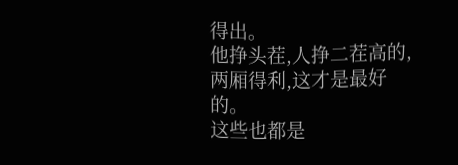得出。
他挣头茬,人挣二茬高的,两厢得利,这才是最好的。
这些也都是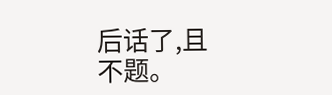后话了,且不题。